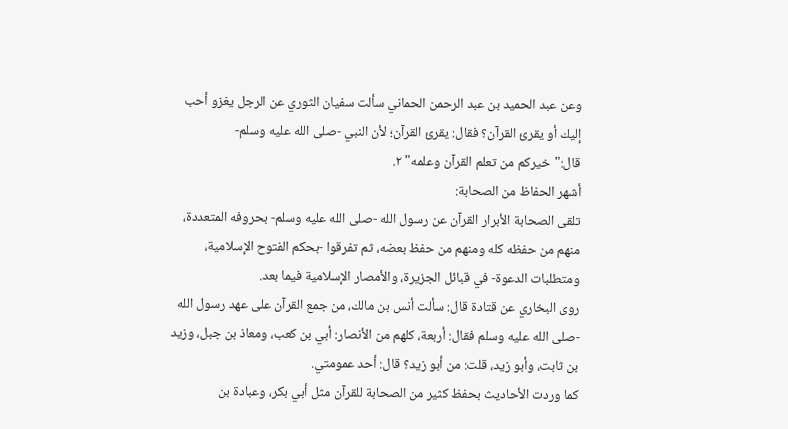وعن عبد الحميد بن عبد الرحمن الحماني سألت سفيان الثوري عن الرجل يغزو أحب إليك أو يقرئ القرآن؟ فقال: يقرئ القرآن؛ لأن النبي -صلى الله عليه وسلم- قال:"خيركم من تعلم القرآن وعلمه" ٢.
أشهر الحفاظ من الصحابة:
تلقى الصحابة الأبرار القرآن عن رسول الله -صلى الله عليه وسلم- بحروفه المتعددة، منهم من حفظه كله ومنهم من حفظ بعضه، ثم تفرقوا -بحكم الفتوح الإسلامية، ومتطلبات الدعوة- في قبائل الجزيرة، والأمصار الإسلامية فيما بعد.
روى البخاري عن قتادة قال: سألت أنس بن مالك، من جمع القرآن على عهد رسول الله -صلى الله عليه وسلم فقال: أربعة، كلهم من الأنصار: أبي بن كعب، ومعاذ بن جبل، وزيد بن ثابت، وأبو زيد، قلت: من أبو زيد؟ قال: أحد عمومتي.
كما وردت الأحاديث بحفظ كثير من الصحابة للقرآن مثل أبي بكر، وعبادة بن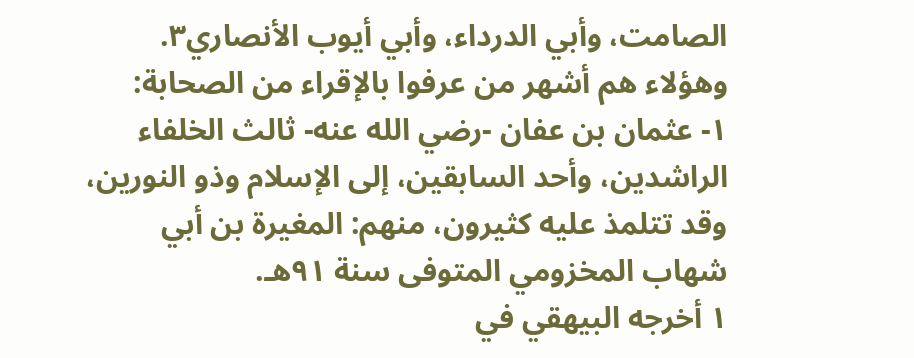الصامت، وأبي الدرداء، وأبي أيوب الأنصاري٣.
وهؤلاء هم أشهر من عرفوا بالإقراء من الصحابة:
١- عثمان بن عفان -رضي الله عنه- ثالث الخلفاء الراشدين، وأحد السابقين، إلى الإسلام وذو النورين، وقد تتلمذ عليه كثيرون، منهم: المغيرة بن أبي شهاب المخزومي المتوفى سنة ٩١هـ.
١ أخرجه البيهقي في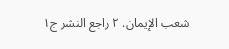شعب الإيمان. ٢ راجع النشر ج١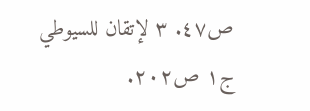ص٤٧. ٣ لإتقان للسيوطي ج١ ص٢٠٢.